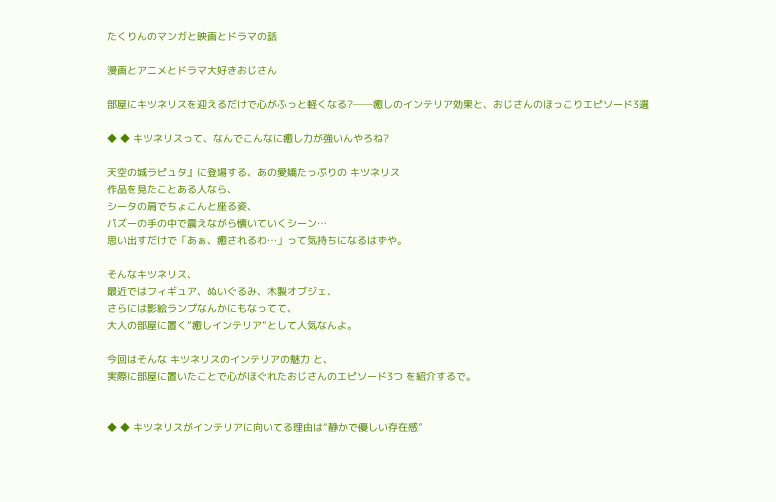たくりんのマンガと映画とドラマの話

漫画とアニメとドラマ大好きおじさん

部屋にキツネリスを迎えるだけで心がふっと軽くなる?──癒しのインテリア効果と、おじさんのほっこりエピソード3選

◆ ◆ キツネリスって、なんでこんなに癒し力が強いんやろね?

天空の城ラピュタ』に登場する、あの愛嬌たっぷりの キツネリス
作品を見たことある人なら、
シータの肩でちょこんと座る姿、
パズーの手の中で震えながら懐いていくシーン…
思い出すだけで「あぁ、癒されるわ…」って気持ちになるはずや。

そんなキツネリス、
最近ではフィギュア、ぬいぐるみ、木製オブジェ、
さらには影絵ランプなんかにもなってて、
大人の部屋に置く“癒しインテリア”として人気なんよ。

今回はそんな キツネリスのインテリアの魅力 と、
実際に部屋に置いたことで心がほぐれたおじさんのエピソード3つ を紹介するで。


◆ ◆ キツネリスがインテリアに向いてる理由は“静かで優しい存在感”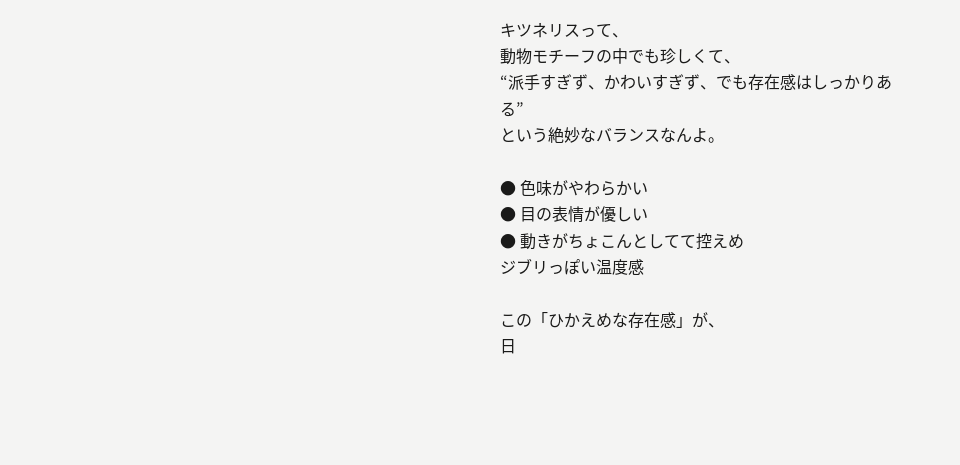キツネリスって、
動物モチーフの中でも珍しくて、
“派手すぎず、かわいすぎず、でも存在感はしっかりある”
という絶妙なバランスなんよ。

● 色味がやわらかい
● 目の表情が優しい
● 動きがちょこんとしてて控えめ
ジブリっぽい温度感

この「ひかえめな存在感」が、
日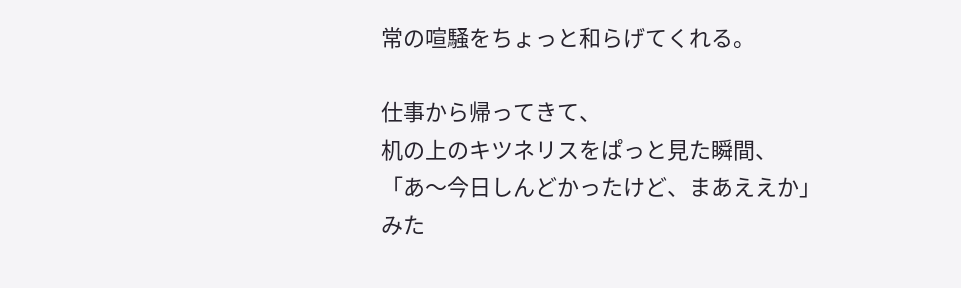常の喧騒をちょっと和らげてくれる。

仕事から帰ってきて、
机の上のキツネリスをぱっと見た瞬間、
「あ〜今日しんどかったけど、まあええか」
みた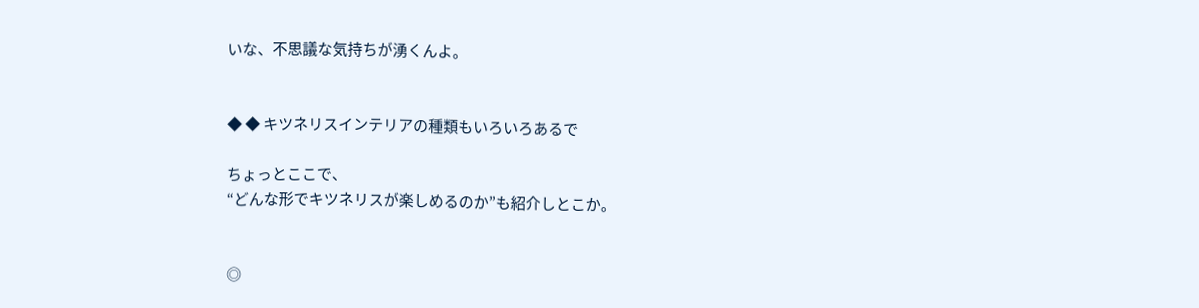いな、不思議な気持ちが湧くんよ。


◆ ◆ キツネリスインテリアの種類もいろいろあるで

ちょっとここで、
“どんな形でキツネリスが楽しめるのか”も紹介しとこか。


◎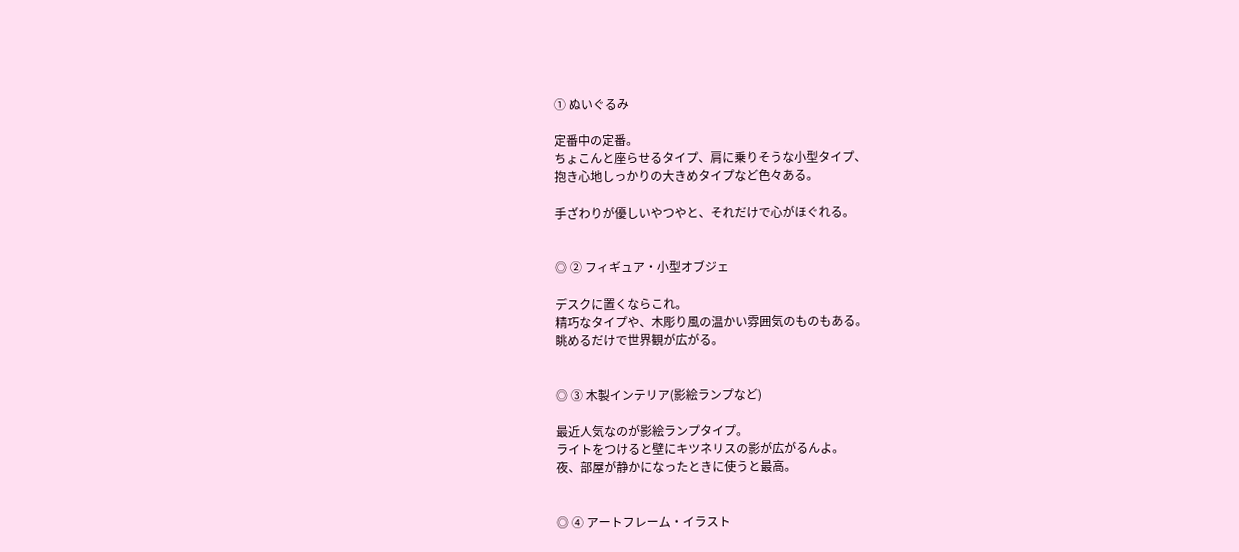① ぬいぐるみ

定番中の定番。
ちょこんと座らせるタイプ、肩に乗りそうな小型タイプ、
抱き心地しっかりの大きめタイプなど色々ある。

手ざわりが優しいやつやと、それだけで心がほぐれる。


◎ ② フィギュア・小型オブジェ

デスクに置くならこれ。
精巧なタイプや、木彫り風の温かい雰囲気のものもある。
眺めるだけで世界観が広がる。


◎ ③ 木製インテリア(影絵ランプなど)

最近人気なのが影絵ランプタイプ。
ライトをつけると壁にキツネリスの影が広がるんよ。
夜、部屋が静かになったときに使うと最高。


◎ ④ アートフレーム・イラスト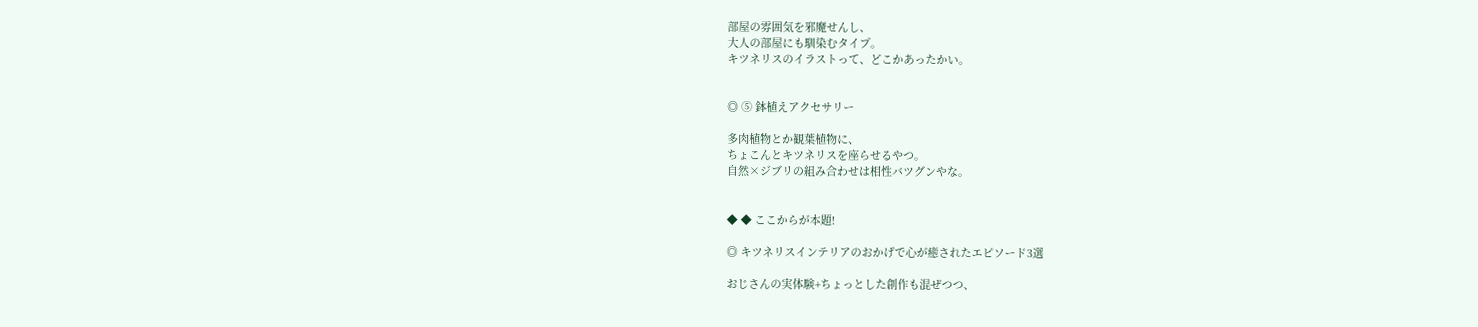部屋の雰囲気を邪魔せんし、
大人の部屋にも馴染むタイプ。
キツネリスのイラストって、どこかあったかい。


◎ ⑤ 鉢植えアクセサリー

多肉植物とか観葉植物に、
ちょこんとキツネリスを座らせるやつ。
自然×ジブリの組み合わせは相性バツグンやな。


◆ ◆ ここからが本題!

◎ キツネリスインテリアのおかげで心が癒されたエピソード3選

おじさんの実体験+ちょっとした創作も混ぜつつ、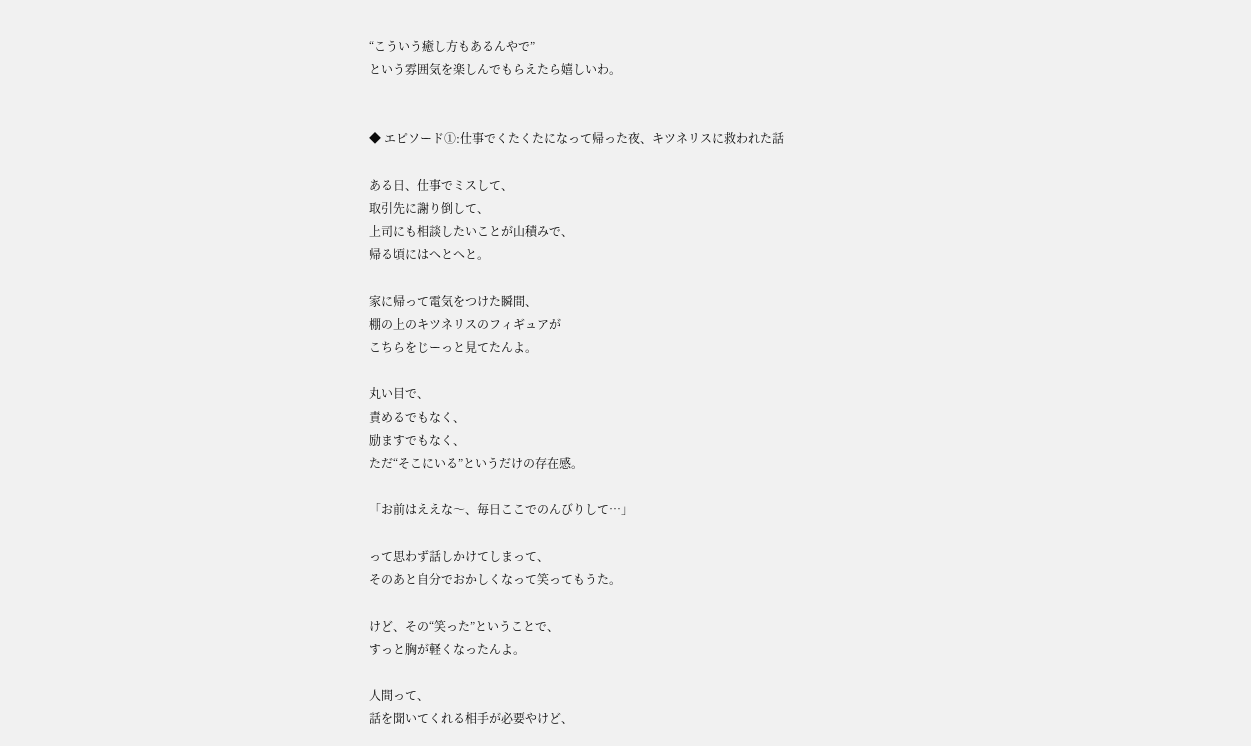“こういう癒し方もあるんやで”
という雰囲気を楽しんでもらえたら嬉しいわ。


◆ エピソード①:仕事でくたくたになって帰った夜、キツネリスに救われた話

ある日、仕事でミスして、
取引先に謝り倒して、
上司にも相談したいことが山積みで、
帰る頃にはへとへと。

家に帰って電気をつけた瞬間、
棚の上のキツネリスのフィギュアが
こちらをじーっと見てたんよ。

丸い目で、
責めるでもなく、
励ますでもなく、
ただ“そこにいる”というだけの存在感。

「お前はええな〜、毎日ここでのんびりして…」

って思わず話しかけてしまって、
そのあと自分でおかしくなって笑ってもうた。

けど、その“笑った”ということで、
すっと胸が軽くなったんよ。

人間って、
話を聞いてくれる相手が必要やけど、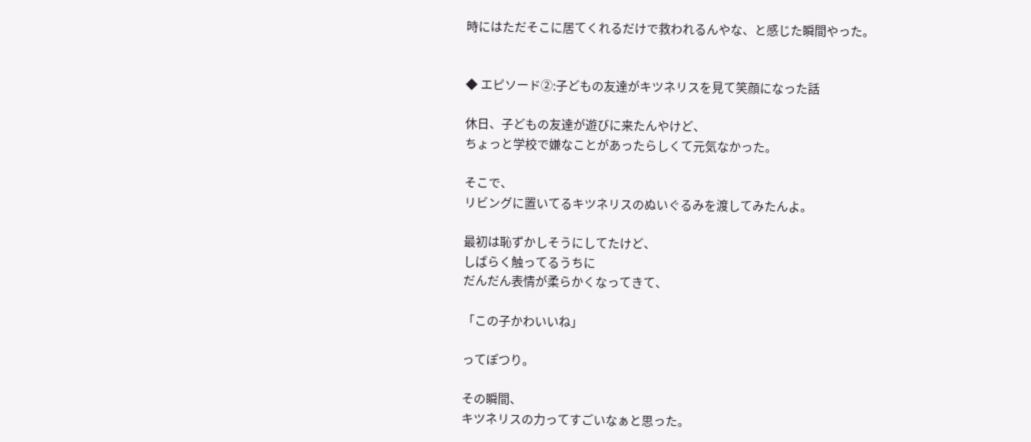時にはただそこに居てくれるだけで救われるんやな、と感じた瞬間やった。


◆ エピソード②:子どもの友達がキツネリスを見て笑顔になった話

休日、子どもの友達が遊びに来たんやけど、
ちょっと学校で嫌なことがあったらしくて元気なかった。

そこで、
リビングに置いてるキツネリスのぬいぐるみを渡してみたんよ。

最初は恥ずかしそうにしてたけど、
しばらく触ってるうちに
だんだん表情が柔らかくなってきて、

「この子かわいいね」

ってぽつり。

その瞬間、
キツネリスの力ってすごいなぁと思った。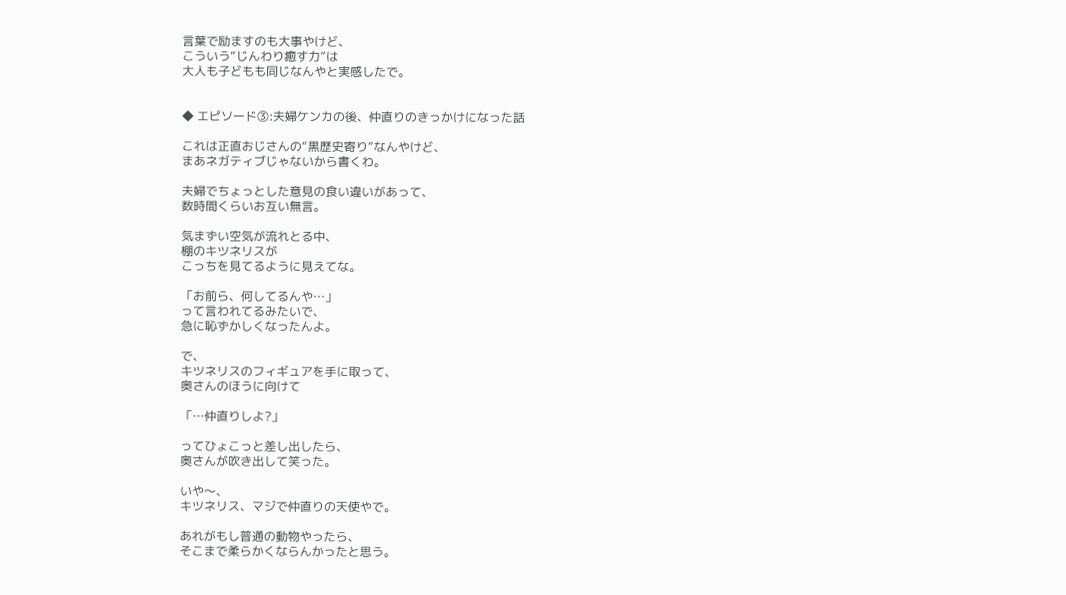言葉で励ますのも大事やけど、
こういう“じんわり癒す力”は
大人も子どもも同じなんやと実感したで。


◆ エピソード③:夫婦ケンカの後、仲直りのきっかけになった話

これは正直おじさんの“黒歴史寄り”なんやけど、
まあネガティブじゃないから書くわ。

夫婦でちょっとした意見の食い違いがあって、
数時間くらいお互い無言。

気まずい空気が流れとる中、
棚のキツネリスが
こっちを見てるように見えてな。

「お前ら、何してるんや…」
って言われてるみたいで、
急に恥ずかしくなったんよ。

で、
キツネリスのフィギュアを手に取って、
奥さんのほうに向けて

「…仲直りしよ?」

ってひょこっと差し出したら、
奥さんが吹き出して笑った。

いや〜、
キツネリス、マジで仲直りの天使やで。

あれがもし普通の動物やったら、
そこまで柔らかくならんかったと思う。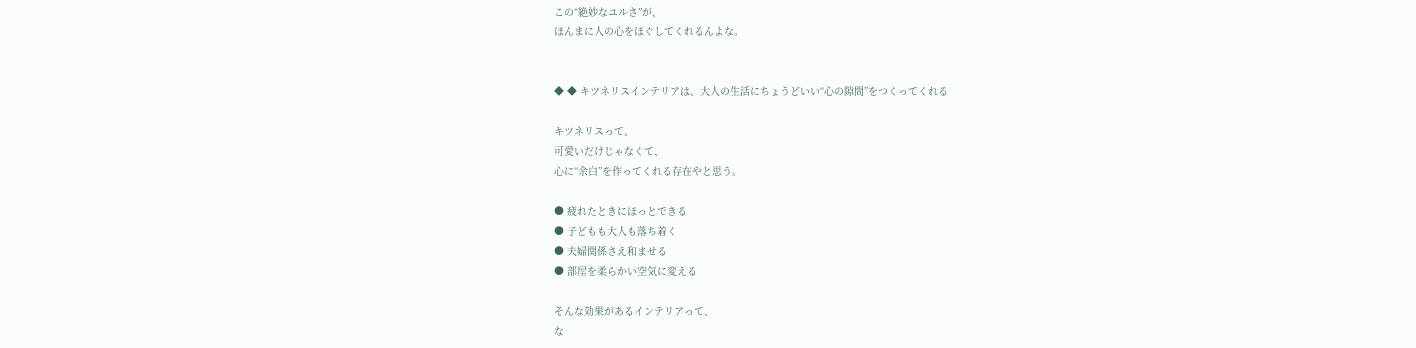この“絶妙なユルさ”が、
ほんまに人の心をほぐしてくれるんよな。


◆ ◆ キツネリスインテリアは、大人の生活にちょうどいい“心の隙間”をつくってくれる

キツネリスって、
可愛いだけじゃなくて、
心に“余白”を作ってくれる存在やと思う。

● 疲れたときにほっとできる
● 子どもも大人も落ち着く
● 夫婦関係さえ和ませる
● 部屋を柔らかい空気に変える

そんな効果があるインテリアって、
な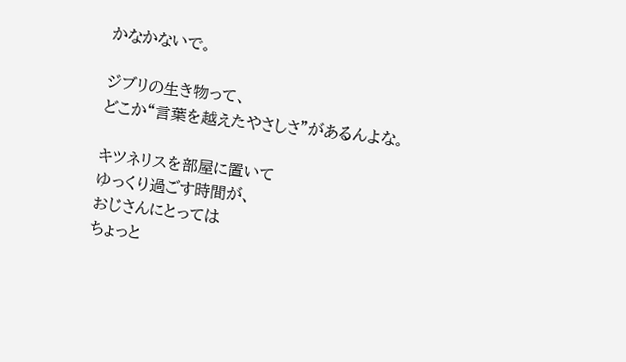かなかないで。

ジブリの生き物って、
どこか“言葉を越えたやさしさ”があるんよな。

キツネリスを部屋に置いて
ゆっくり過ごす時間が、
おじさんにとっては
ちょっと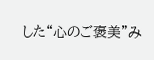した“心のご褒美”み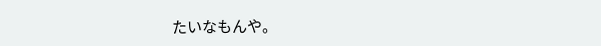たいなもんや。